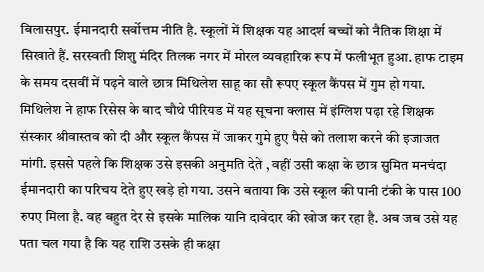बिलासपुर. ईमानदारी सर्वोत्तम नीति है. स्कूलों में शिक्षक यह आदर्श बच्चों को नैतिक शिक्षा में सिखाते हैं. सरस्वती शिशु मंदिर तिलक नगर में मोरल व्यवहारिक रूप में फलीभूत हुआ. हाफ टाइम के समय दसवीं में पढ़ने वाले छात्र मिथिलेश साहू का सौ रूपए स्कूल कैंपस में गुम हो गया. मिथिलेश ने हाफ रिसेस के बाद चौथे पीरियड में यह सूचना क्लास में इंग्लिश पढ़ा रहे शिक्षक संस्कार श्रीवास्तव को दी और स्कूल कैंपस में जाकर गुमे हुए पैसे को तलाश करने की इजाजत मांगी. इससे पहले कि शिक्षक उसे इसकी अनुमति देते , वहीं उसी कक्षा के छात्र सुमित मनचंदा ईमानदारी का परिचय देते हुए खड़े हो गया. उसने बताया कि उसे स्कूल की पानी टंकी के पास 100 रुपए मिला है. वह बहुत देर से इसके मालिक यानि दावेदार की खोज कर रहा है. अब जब उसे यह पता चल गया है कि यह राशि उसके ही कक्षा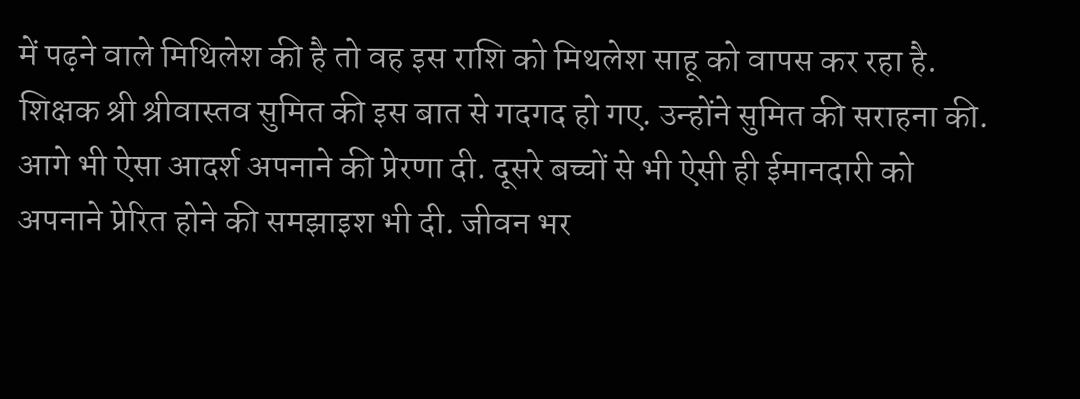में पढ़ने वाले मिथिलेश की है तो वह इस राशि को मिथलेश साहू को वापस कर रहा है.
शिक्षक श्री श्रीवास्तव सुमित की इस बात से गदगद हो गए. उन्होंने सुमित की सराहना की. आगे भी ऐसा आदर्श अपनाने की प्रेरणा दी. दूसरे बच्चों से भी ऐसी ही ईमानदारी को अपनाने प्रेरित होने की समझाइश भी दी. जीवन भर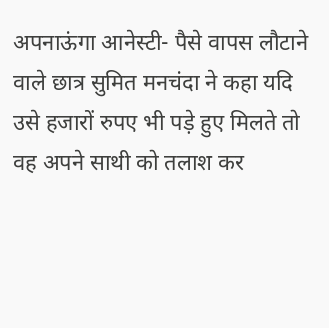अपनाऊंगा आनेस्टी- पैसे वापस लौटाने वाले छात्र सुमित मनचंदा ने कहा यदि उसे हजारों रुपए भी पड़े हुए मिलते तो वह अपने साथी को तलाश कर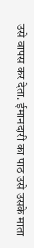उसे वापस कर देता. ईमानदारी का पाठ उसे उसके माता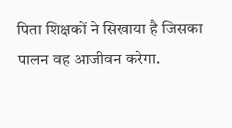पिता शिक्षकों ने सिखाया है जिसका पालन वह आजीवन करेगा.